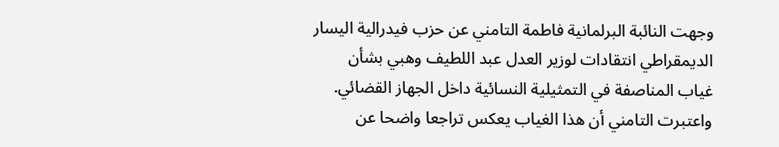وجهت النائبة البرلمانية فاطمة التامني عن حزب فيدرالية اليسار الديمقراطي انتقادات لوزير العدل عبد اللطيف وهبي بشأن غياب المناصفة في التمثيلية النسائية داخل الجهاز القضائي.
واعتبرت التامني أن هذا الغياب يعكس تراجعا واضحا عن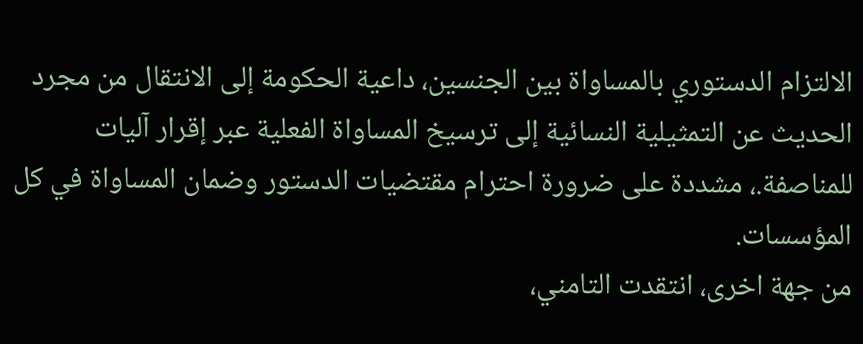الالتزام الدستوري بالمساواة بين الجنسين، داعية الحكومة إلى الانتقال من مجرد الحديث عن التمثيلية النسائية إلى ترسيخ المساواة الفعلية عبر إقرار آليات للمناصفة.، مشددة على ضرورة احترام مقتضيات الدستور وضمان المساواة في كل المؤسسات.
من جهة اخرى، انتقدت التامني،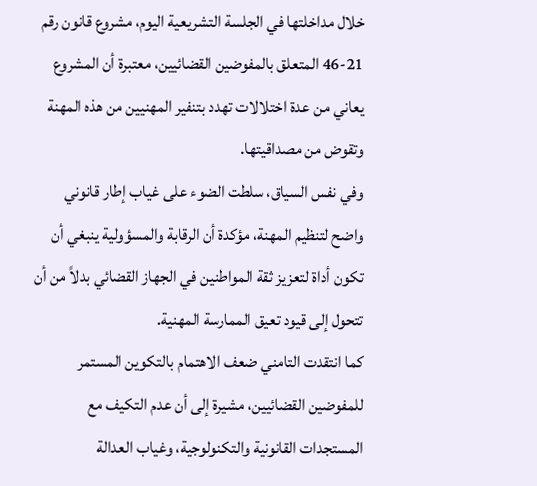خلال مداخلتها في الجلسة التشريعية اليوم، مشروع قانون رقم 21-46 المتعلق بالمفوضين القضائيين، معتبرة أن المشروع يعاني من عدة اختلالات تهدد بتنفير المهنيين من هذه المهنة وتقوض من مصداقيتها.
وفي نفس السياق، سلطت الضوء على غياب إطار قانوني واضح لتنظيم المهنة، مؤكدة أن الرقابة والمسؤولية ينبغي أن تكون أداة لتعزيز ثقة المواطنين في الجهاز القضائي بدلاً من أن تتحول إلى قيود تعيق الممارسة المهنية.
كما انتقدت التامني ضعف الاهتمام بالتكوين المستمر للمفوضين القضائيين، مشيرة إلى أن عدم التكيف مع المستجدات القانونية والتكنولوجية، وغياب العدالة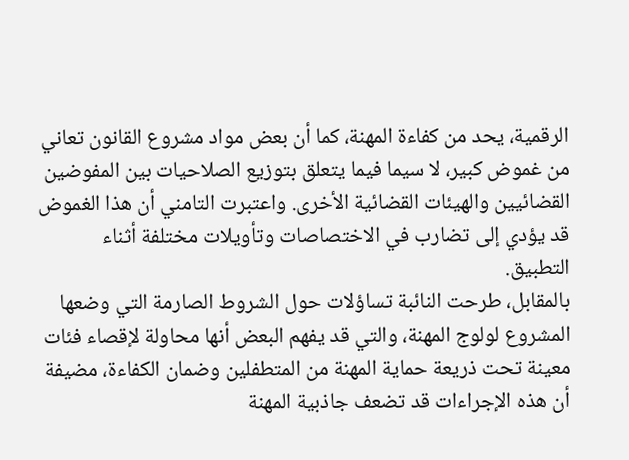الرقمية، يحد من كفاءة المهنة، كما أن بعض مواد مشروع القانون تعاني من غموض كبير، لا سيما فيما يتعلق بتوزيع الصلاحيات بين المفوضين القضائيين والهيئات القضائية الأخرى. واعتبرت التامني أن هذا الغموض قد يؤدي إلى تضارب في الاختصاصات وتأويلات مختلفة أثناء التطبيق.
بالمقابل، طرحت النائبة تساؤلات حول الشروط الصارمة التي وضعها المشروع لولوج المهنة، والتي قد يفهم البعض أنها محاولة لإقصاء فئات معينة تحت ذريعة حماية المهنة من المتطفلين وضمان الكفاءة، مضيفة أن هذه الإجراءات قد تضعف جاذبية المهنة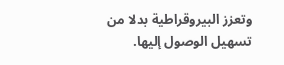وتعزز البيروقراطية بدلا من تسهيل الوصول إليها.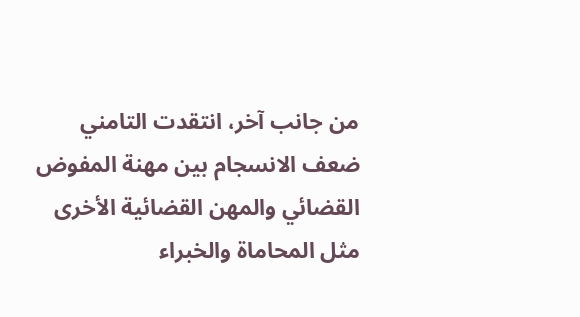من جانب آخر، انتقدت التامني ضعف الانسجام بين مهنة المفوض القضائي والمهن القضائية الأخرى مثل المحاماة والخبراء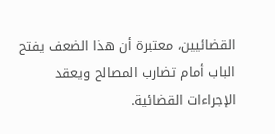القضائيين، معتبرة أن هذا الضعف يفتح الباب أمام تضارب المصالح ويعقد الإجراءات القضائية.